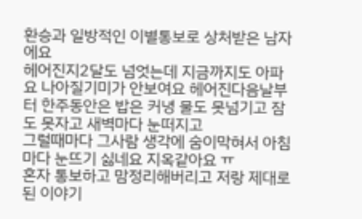환승과 일방적인 이별통보로 상처받은 남자에요
헤어진지2달도 넘엇는데 지금까지도 아파요 나아질기미가 안보여요 헤어진다음날부터 한주동안은 밥은 커녕 물도 못넘기고 잠도 못자고 새벽마다 눈떠지고
그럴때마다 그사람 생각에 숨이막혀서 아침마다 눈뜨기 싫네요 지옥같아요 ㅠ
혼자 통보하고 맘정리해버리고 저랑 제대로된 이야기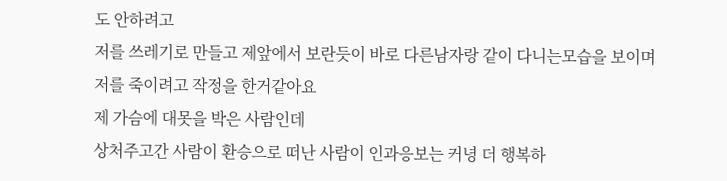도 안하려고
저를 쓰레기로 만들고 제앞에서 보란듯이 바로 다른남자랑 같이 다니는모습을 보이며 저를 죽이려고 작정을 한거같아요
제 가슴에 대못을 박은 사람인데
상처주고간 사람이 환승으로 떠난 사람이 인과응보는 커녕 더 행복하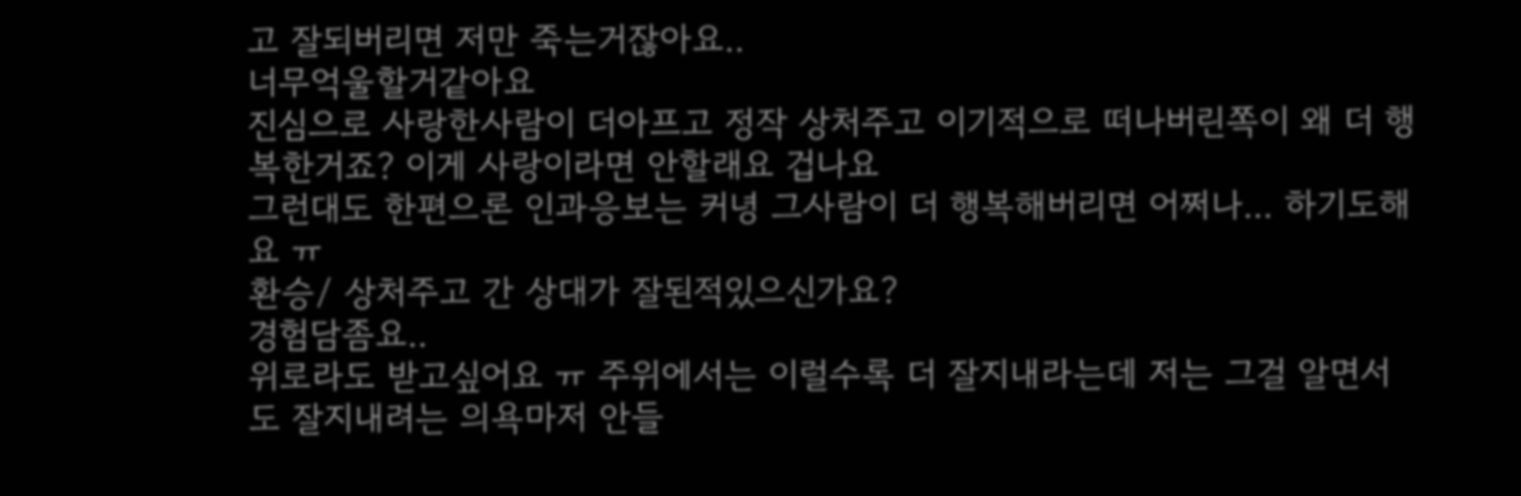고 잘되버리면 저만 죽는거잖아요..
너무억울할거같아요
진심으로 사랑한사람이 더아프고 정작 상처주고 이기적으로 떠나버린쪽이 왜 더 행복한거죠? 이게 사랑이라면 안할래요 겁나요
그런대도 한편으론 인과응보는 커녕 그사람이 더 행복해버리면 어쩌나... 하기도해요 ㅠ
환승/ 상처주고 간 상대가 잘된적있으신가요?
경험담좀요..
위로라도 받고싶어요 ㅠ 주위에서는 이럴수록 더 잘지내라는데 저는 그걸 알면서도 잘지내려는 의욕마저 안들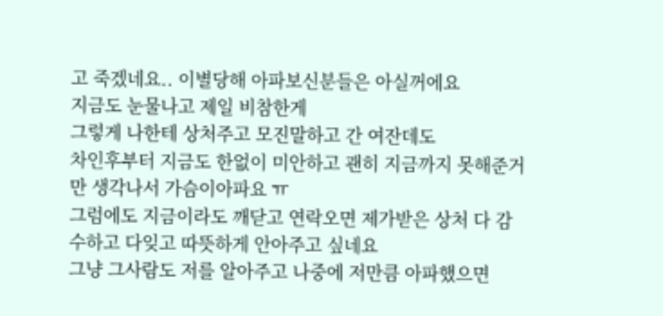고 죽겠네요.. 이별당해 아파보신분들은 아실꺼에요
지금도 눈물나고 제일 비참한게
그렇게 나한테 상처주고 모진말하고 간 여잔데도
차인후부터 지금도 한없이 미안하고 괜히 지금까지 못해준거만 생각나서 가슴이아파요 ㅠ
그럼에도 지금이라도 깨닫고 연락오면 제가받은 상처 다 감수하고 다잊고 따뜻하게 안아주고 싶네요
그냥 그사람도 저를 알아주고 나중에 저만큼 아파했으면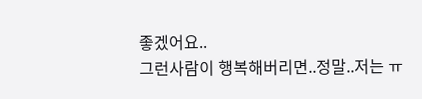좋겠어요..
그런사람이 행복해버리면..정말..저는 ㅠ